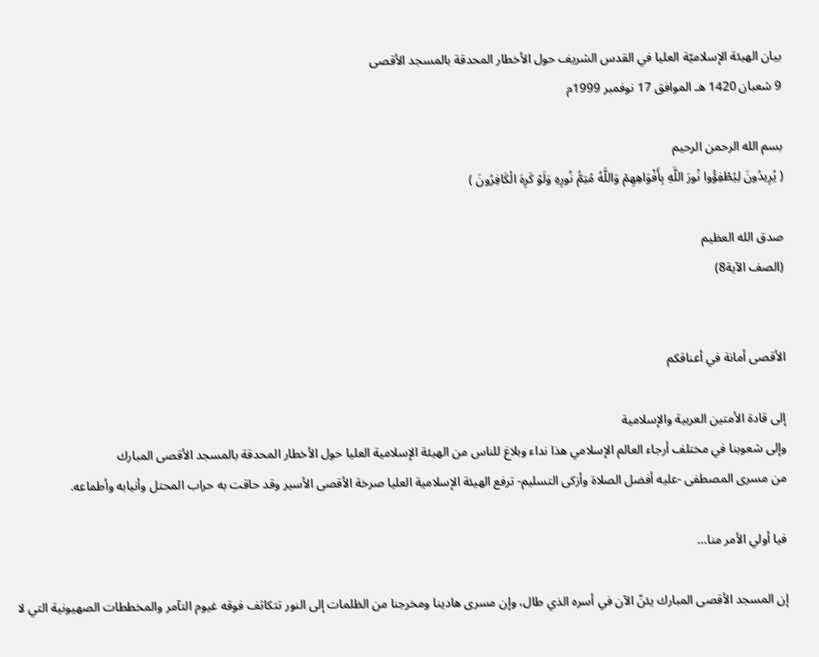بيان الهيئة الإسلاميّة العليا في القدس الشريف حول الأخطار المحدقة بالمسجد الأقصى
9 شعبان 1420 هـ الموافق 17 نوفمبر 1999م

بسم الله الرحمن الرحيم
( يُرِيدُونَ لِيُطْفِؤُوا نُورَ اللَّهِ بِأَفْوَاهِهِمْ وَاللَّهُ مُتِمُّ نُورِهِ وَلَوْ كَرِهَ الْكَافِرُونَ )

صدق الله العظيم
(الصف الآية8)


الأقصى أمانة في أعناقكم

إلى قادة الأمتين العربية والإسلامية
وإلى شعوبنا في مختلف أرجاء العالم الإسلامي هذا نداء وبلاغ للناس من الهيئة الإسلامية العليا حول الأخطار المحدقة بالمسجد الأقصى المبارك
من مسرى المصطفى -عليه أفضل الصلاة وأزكى التسليم- ترفع الهيئة الإسلامية العليا صرخة الأقصى الأسير وقد حاقت به حراب المحتل وأنيابه وأطماعه.

فيا أولي الأمر منا…

إن المسجد الأقصى المبارك يئنّ الآن في أسره الذي طال، وإن مسرى هادينا ومخرجنا من الظلمات إلى النور تتكاثف فوقه غيوم التآمر والمخططات الصهيونية التي لا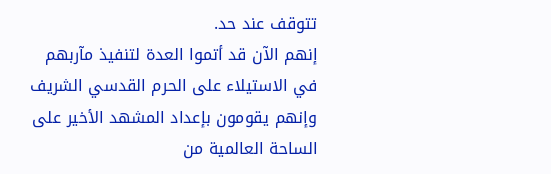تتوقف عند حد.
إنهم الآن قد أتموا العدة لتنفيذ مآربهم في الاستيلاء على الحرم القدسي الشريف وإنهم يقومون بإعداد المشهد الأخير على الساحة العالمية من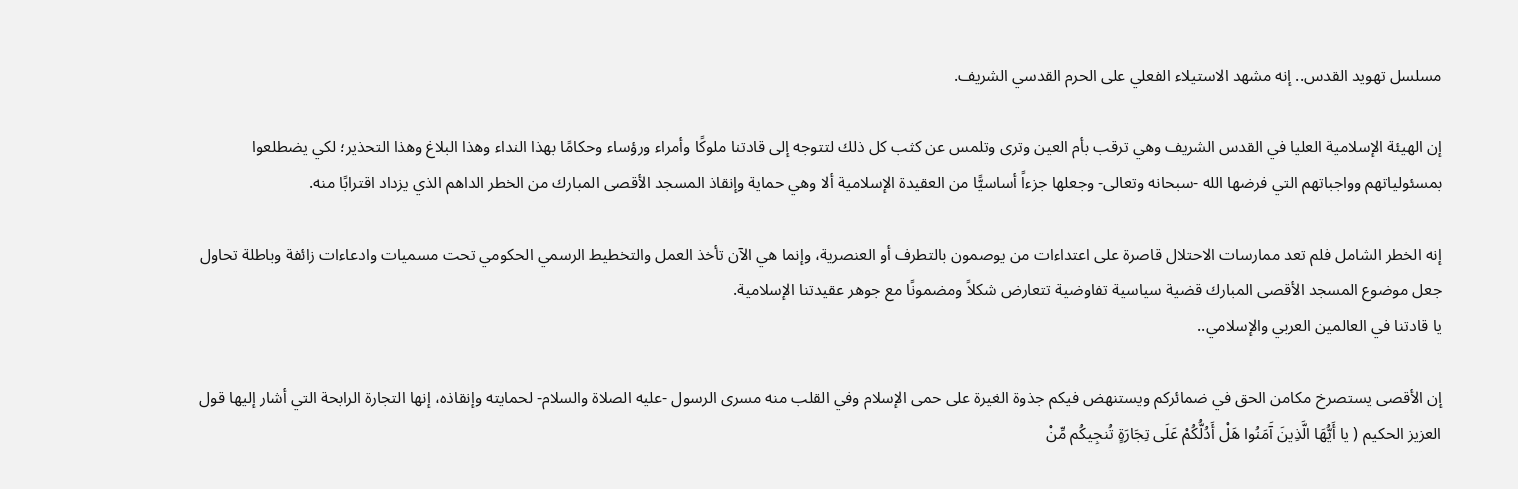مسلسل تهويد القدس.. إنه مشهد الاستيلاء الفعلي على الحرم القدسي الشريف.

إن الهيئة الإسلامية العليا في القدس الشريف وهي ترقب بأم العين وترى وتلمس عن كثب كل ذلك لتتوجه إلى قادتنا ملوكًا وأمراء ورؤساء وحكامًا بهذا النداء وهذا البلاغ وهذا التحذير؛ لكي يضطلعوا بمسئولياتهم وواجباتهم التي فرضها الله -سبحانه وتعالى- وجعلها جزءاً أساسيًّا من العقيدة الإسلامية ألا وهي حماية وإنقاذ المسجد الأقصى المبارك من الخطر الداهم الذي يزداد اقترابًا منه.

إنه الخطر الشامل فلم تعد ممارسات الاحتلال قاصرة على اعتداءات من يوصمون بالتطرف أو العنصرية، وإنما هي الآن تأخذ العمل والتخطيط الرسمي الحكومي تحت مسميات وادعاءات زائفة وباطلة تحاول جعل موضوع المسجد الأقصى المبارك قضية سياسية تفاوضية تتعارض شكلاً ومضمونًا مع جوهر عقيدتنا الإسلامية.
يا قادتنا في العالمين العربي والإسلامي..

إن الأقصى يستصرخ مكامن الحق في ضمائركم ويستنهض فيكم جذوة الغيرة على حمى الإسلام وفي القلب منه مسرى الرسول -عليه الصلاة والسلام- لحمايته وإنقاذه، إنها التجارة الرابحة التي أشار إليها قول العزيز الحكيم ( يا أَيُّهَا الَّذِينَ آَمَنُوا هَلْ أَدُلُّكُمْ عَلَى تِجَارَةٍ تُنجِيكُم مِّنْ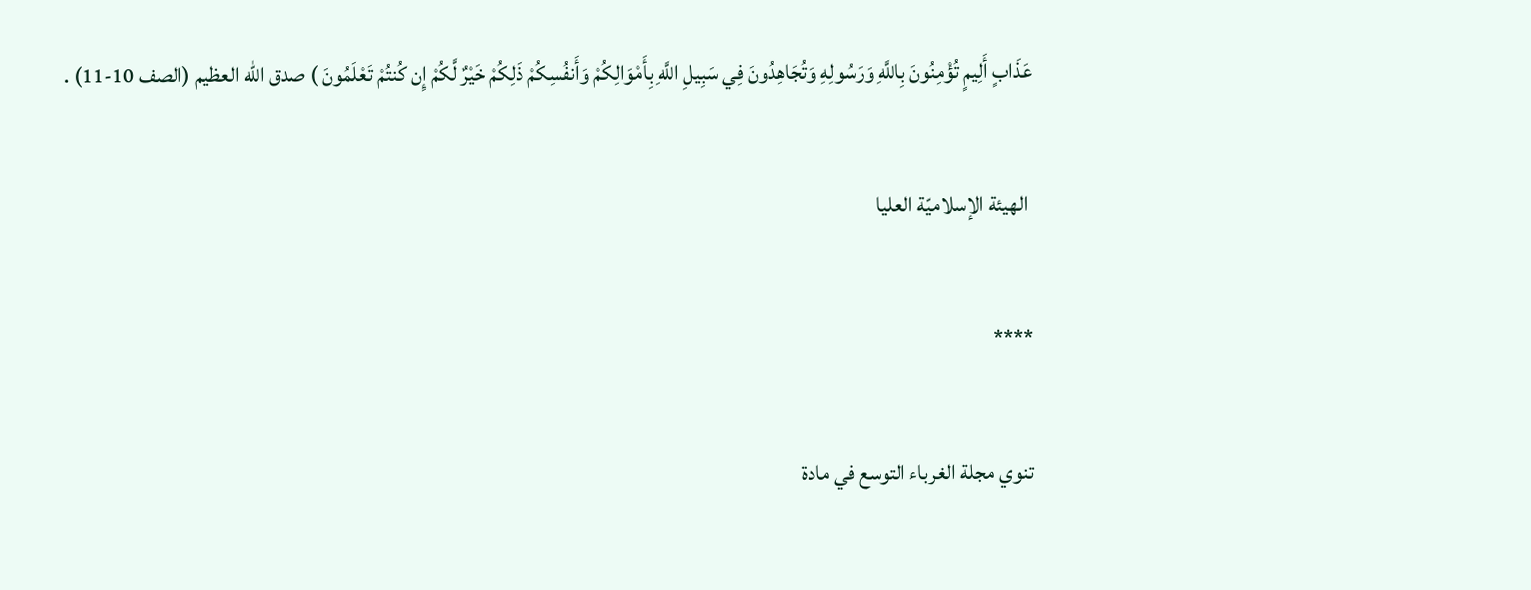عَذَابٍ أَلِيمٍ تُؤْمِنُونَ بِاللَّهِ وَرَسُولِهِ وَتُجَاهِدُونَ فِي سَبِيلِ اللَّهِ بِأَمْوَالِكُمْ وَأَنفُسِكُمْ ذَلِكُمْ خَيْرٌ لَّكُمْ إِن كُنتُمْ تَعْلَمُونَ ) صدق الله العظيم (الصف 10-11) .

 الهيئة الإسلاميّة العليا

****

تنوي مجلة الغرباء التوسع في مادة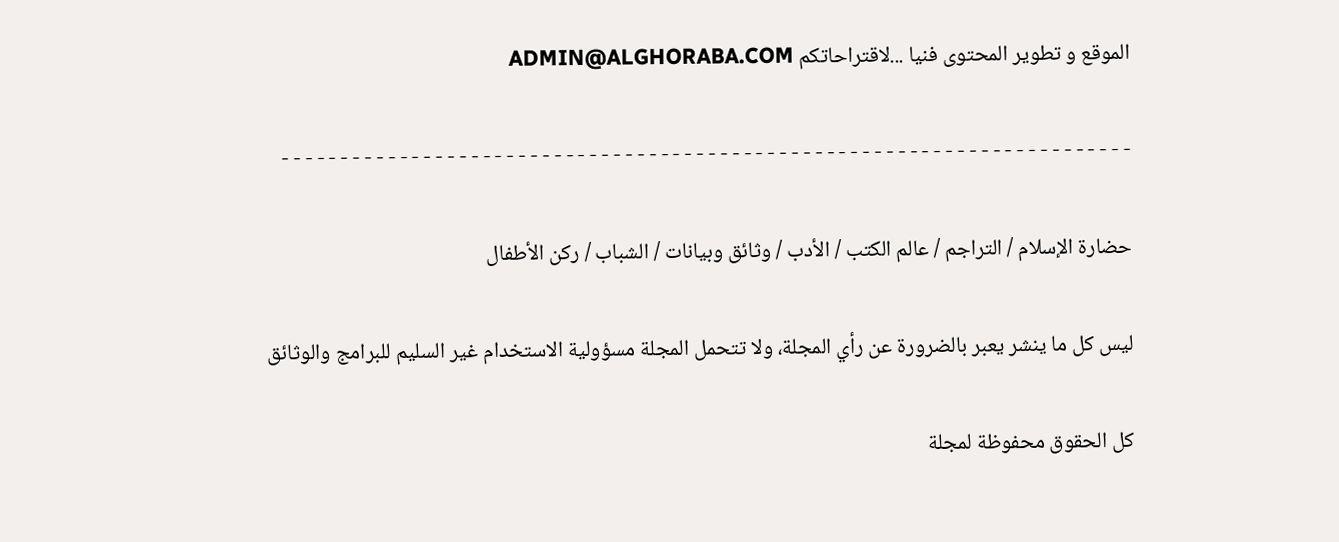الموقع و تطوير المحتوى فنيا ...لاقتراحاتكم ADMIN@ALGHORABA.COM

- - - - - - - - - - - - - - - - - - - - - - - - - - - - - - - - - - - - - - - - - - - - - - - - - - - - - - - - - - - - - - - - - - - - - - - -

حضارة الإسلام / التراجم / عالم الكتب / الأدب / وثائق وبيانات / الشباب / ركن الأطفال

ليس كل ما ينشر يعبر بالضرورة عن رأي المجلة، ولا تتحمل المجلة مسؤولية الاستخدام غير السليم للبرامج والوثائق

كل الحقوق محفوظة لمجلة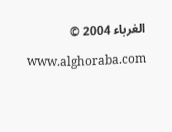الغرباء 2004 ©

www.alghoraba.com